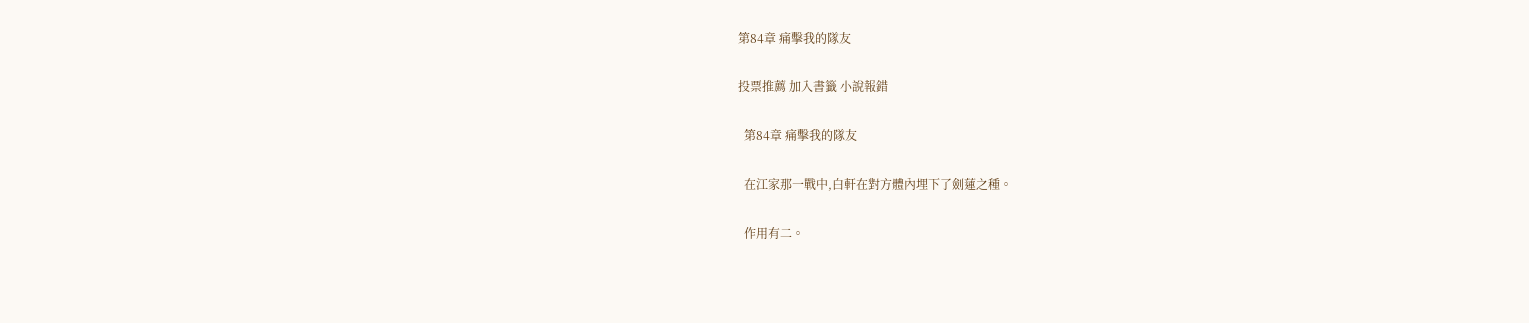第84章 痛擊我的隊友

投票推薦 加入書籤 小說報錯

  第84章 痛擊我的隊友

  在江家那一戰中,白軒在對方體內埋下了劍蓮之種。

  作用有二。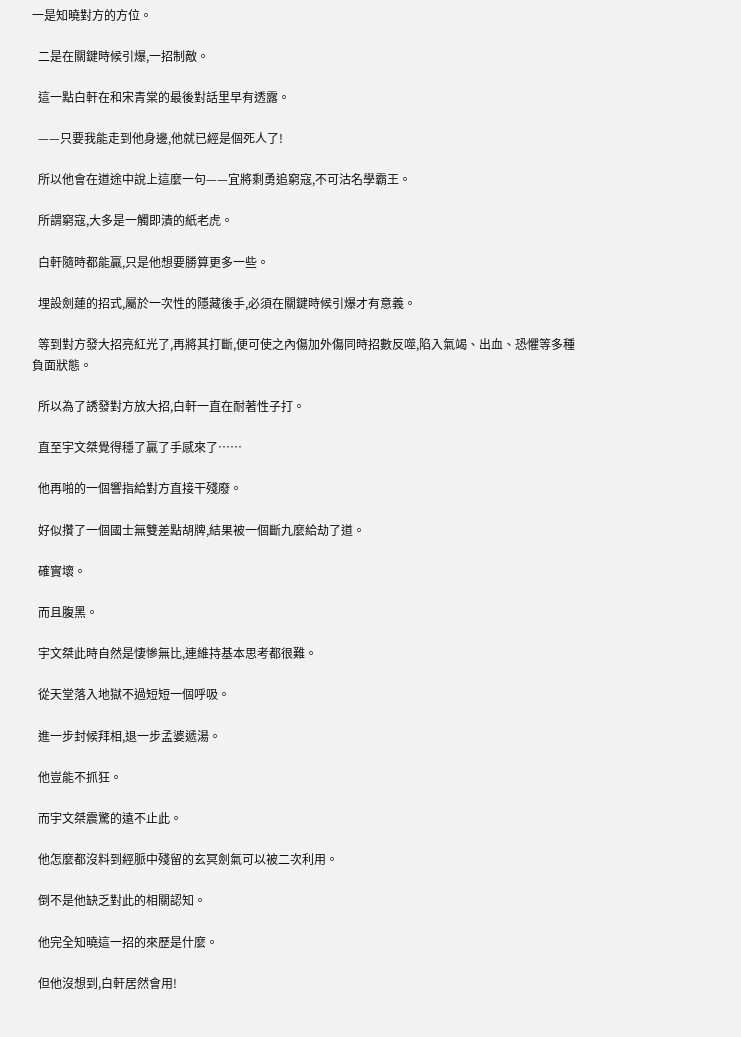一是知曉對方的方位。

  二是在關鍵時候引爆,一招制敵。

  這一點白軒在和宋青棠的最後對話里早有透露。

  ——只要我能走到他身邊,他就已經是個死人了!

  所以他會在道途中說上這麼一句——宜將剩勇追窮寇,不可沽名學霸王。

  所謂窮寇,大多是一觸即潰的紙老虎。

  白軒隨時都能贏,只是他想要勝算更多一些。

  埋設劍蓮的招式,屬於一次性的隱藏後手,必須在關鍵時候引爆才有意義。

  等到對方發大招亮紅光了,再將其打斷,便可使之內傷加外傷同時招數反噬,陷入氣竭、出血、恐懼等多種負面狀態。

  所以為了誘發對方放大招,白軒一直在耐著性子打。

  直至宇文桀覺得穩了贏了手感來了……

  他再啪的一個響指給對方直接干殘廢。

  好似攢了一個國士無雙差點胡牌,結果被一個斷九麼給劫了道。

  確實壞。

  而且腹黑。

  宇文桀此時自然是悽慘無比,連維持基本思考都很難。

  從天堂落入地獄不過短短一個呼吸。

  進一步封候拜相,退一步孟婆遞湯。

  他豈能不抓狂。

  而宇文桀震驚的遠不止此。

  他怎麼都沒料到經脈中殘留的玄冥劍氣可以被二次利用。

  倒不是他缺乏對此的相關認知。

  他完全知曉這一招的來歷是什麼。

  但他沒想到,白軒居然會用!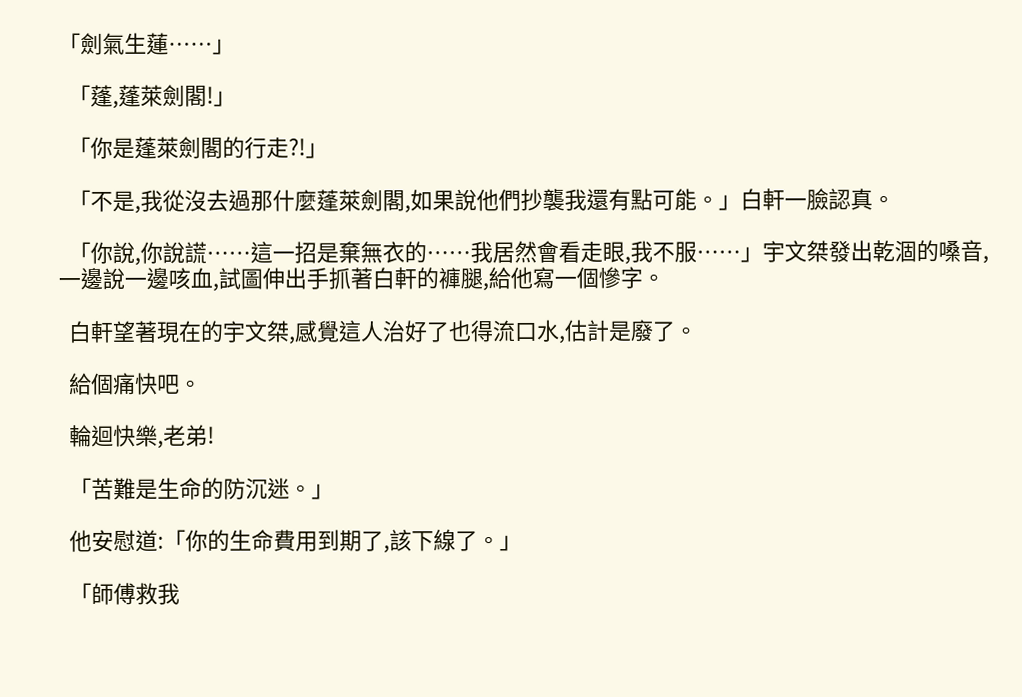「劍氣生蓮……」

  「蓬,蓬萊劍閣!」

  「你是蓬萊劍閣的行走?!」

  「不是,我從沒去過那什麼蓬萊劍閣,如果說他們抄襲我還有點可能。」白軒一臉認真。

  「你說,你說謊……這一招是棄無衣的……我居然會看走眼,我不服……」宇文桀發出乾涸的嗓音,一邊說一邊咳血,試圖伸出手抓著白軒的褲腿,給他寫一個慘字。

  白軒望著現在的宇文桀,感覺這人治好了也得流口水,估計是廢了。

  給個痛快吧。

  輪迴快樂,老弟!

  「苦難是生命的防沉迷。」

  他安慰道:「你的生命費用到期了,該下線了。」

  「師傅救我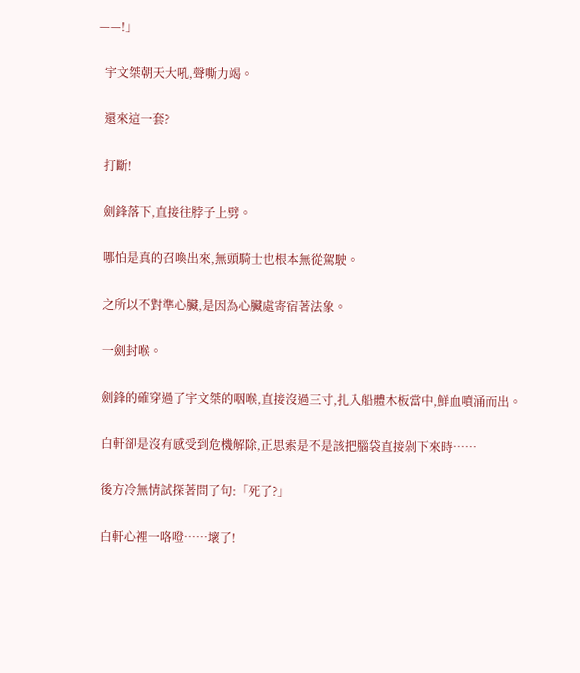——!」

  宇文桀朝天大吼,聲嘶力竭。

  還來這一套?

  打斷!

  劍鋒落下,直接往脖子上劈。

  哪怕是真的召喚出來,無頭騎士也根本無從駕駛。

  之所以不對準心臟,是因為心臟處寄宿著法象。

  一劍封喉。

  劍鋒的確穿過了宇文桀的咽喉,直接沒過三寸,扎入船體木板當中,鮮血噴涌而出。

  白軒卻是沒有感受到危機解除,正思索是不是該把腦袋直接剁下來時……

  後方冷無情試探著問了句:「死了?」

  白軒心裡一咯噔……壞了!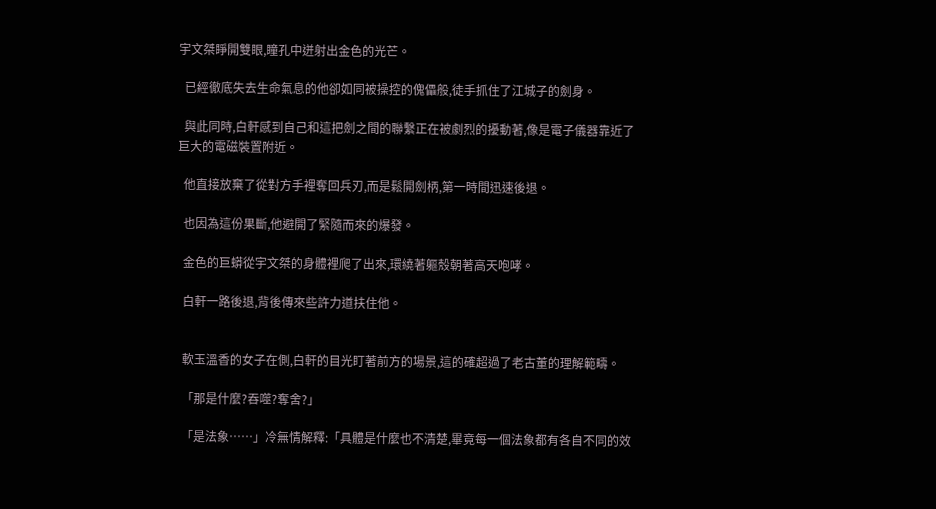宇文桀睜開雙眼,瞳孔中迸射出金色的光芒。

  已經徹底失去生命氣息的他卻如同被操控的傀儡般,徒手抓住了江城子的劍身。

  與此同時,白軒感到自己和這把劍之間的聯繫正在被劇烈的擾動著,像是電子儀器靠近了巨大的電磁裝置附近。

  他直接放棄了從對方手裡奪回兵刃,而是鬆開劍柄,第一時間迅速後退。

  也因為這份果斷,他避開了緊隨而來的爆發。

  金色的巨蟒從宇文桀的身體裡爬了出來,環繞著軀殼朝著高天咆哮。

  白軒一路後退,背後傳來些許力道扶住他。


  軟玉溫香的女子在側,白軒的目光盯著前方的場景,這的確超過了老古董的理解範疇。

  「那是什麼?吞噬?奪舍?」

  「是法象……」冷無情解釋:「具體是什麼也不清楚,畢竟每一個法象都有各自不同的效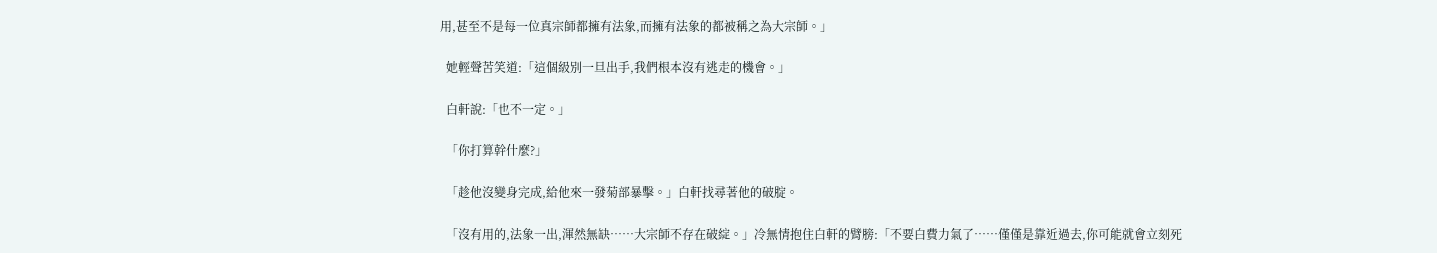用,甚至不是每一位真宗師都擁有法象,而擁有法象的都被稱之為大宗師。」

  她輕聲苦笑道:「這個級別一旦出手,我們根本沒有逃走的機會。」

  白軒說:「也不一定。」

  「你打算幹什麼?」

  「趁他沒變身完成,給他來一發菊部暴擊。」白軒找尋著他的破腚。

  「沒有用的,法象一出,渾然無缺……大宗師不存在破綻。」冷無情抱住白軒的臂膀:「不要白費力氣了……僅僅是靠近過去,你可能就會立刻死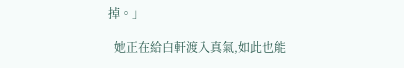掉。」

  她正在給白軒渡入真氣,如此也能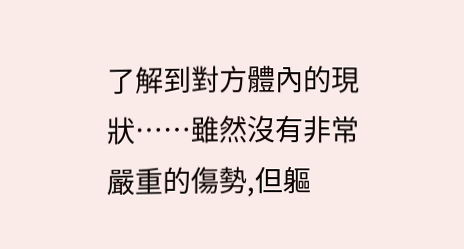了解到對方體內的現狀……雖然沒有非常嚴重的傷勢,但軀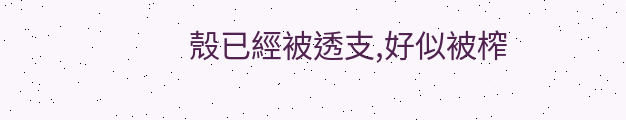殼已經被透支,好似被榨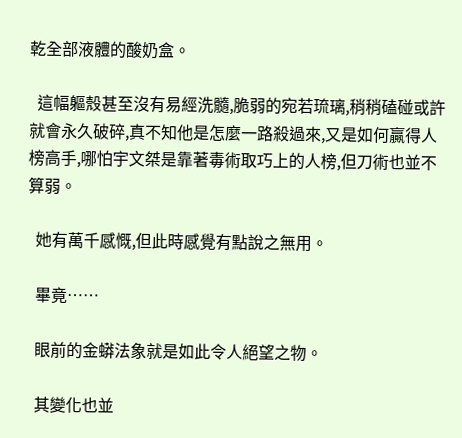乾全部液體的酸奶盒。

  這幅軀殼甚至沒有易經洗髓,脆弱的宛若琉璃,稍稍磕碰或許就會永久破碎,真不知他是怎麼一路殺過來,又是如何贏得人榜高手,哪怕宇文桀是靠著毒術取巧上的人榜,但刀術也並不算弱。

  她有萬千感慨,但此時感覺有點說之無用。

  畢竟……

  眼前的金蟒法象就是如此令人絕望之物。

  其變化也並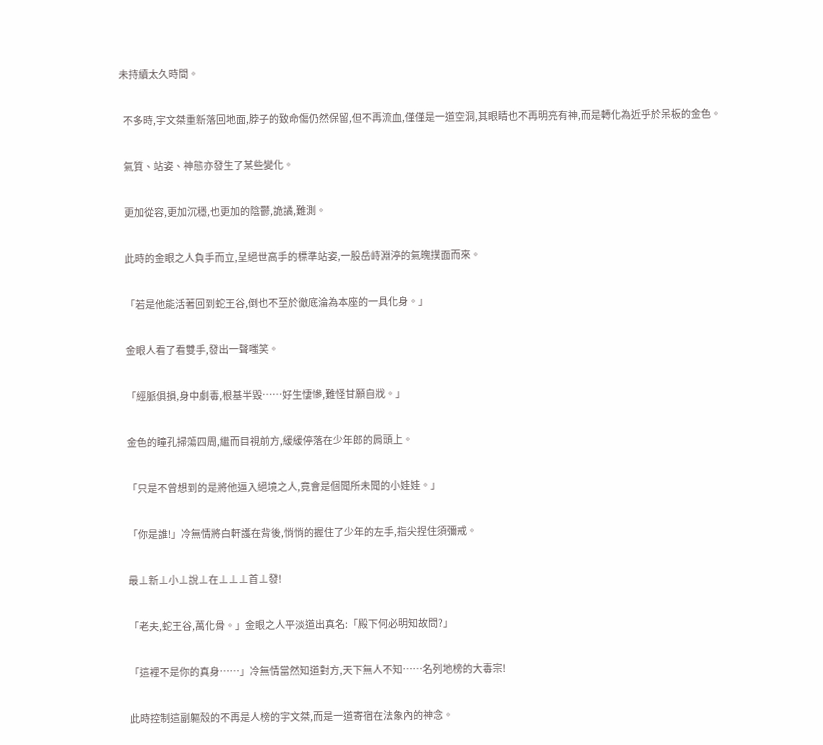未持續太久時間。

  不多時,宇文桀重新落回地面,脖子的致命傷仍然保留,但不再流血,僅僅是一道空洞,其眼睛也不再明亮有神,而是轉化為近乎於呆板的金色。

  氣質、站姿、神態亦發生了某些變化。

  更加從容,更加沉穩,也更加的陰鬱,詭譎,難測。

  此時的金眼之人負手而立,呈絕世高手的標準站姿,一股岳峙淵渟的氣魄撲面而來。

  「若是他能活著回到蛇王谷,倒也不至於徹底淪為本座的一具化身。」

  金眼人看了看雙手,發出一聲嗤笑。

  「經脈俱損,身中劇毒,根基半毀……好生悽慘,難怪甘願自戕。」

  金色的瞳孔掃蕩四周,繼而目視前方,緩緩停落在少年郎的肩頭上。

  「只是不曾想到的是將他逼入絕境之人,竟會是個聞所未聞的小娃娃。」

  「你是誰!」冷無情將白軒護在背後,悄悄的握住了少年的左手,指尖捏住須彌戒。

  最⊥新⊥小⊥說⊥在⊥⊥⊥首⊥發!

  「老夫,蛇王谷,萬化骨。」金眼之人平淡道出真名:「殿下何必明知故問?」

  「這裡不是你的真身……」冷無情當然知道對方,天下無人不知……名列地榜的大毒宗!

  此時控制這副軀殼的不再是人榜的宇文桀,而是一道寄宿在法象內的神念。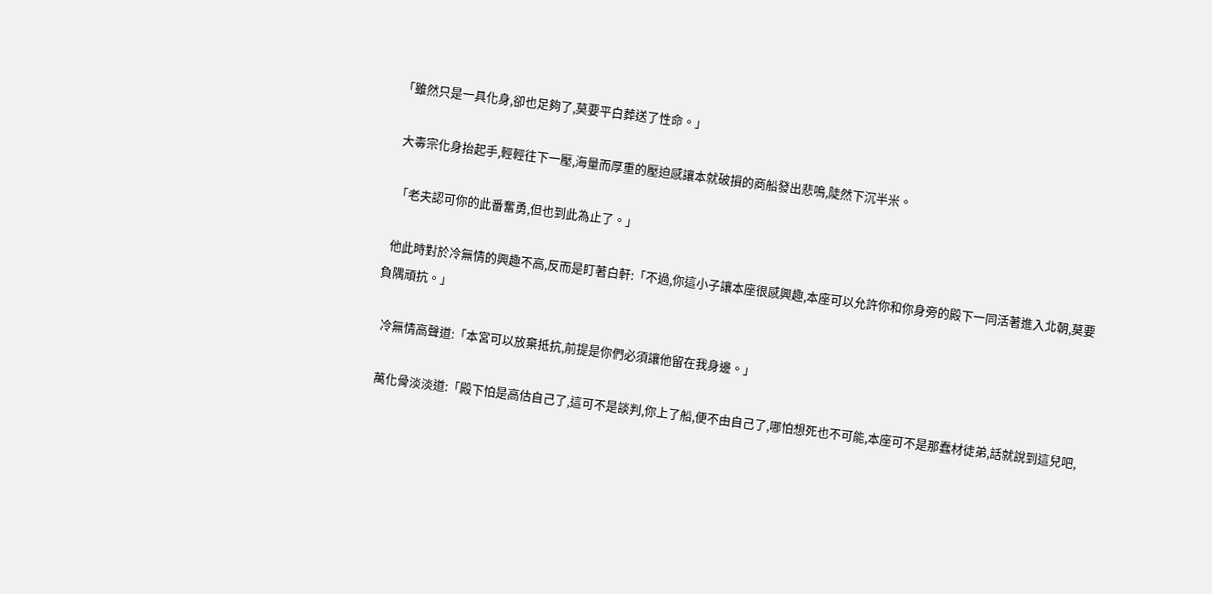「雖然只是一具化身,卻也足夠了,莫要平白葬送了性命。」

  大毒宗化身抬起手,輕輕往下一壓,海量而厚重的壓迫感讓本就破損的商船發出悲鳴,陡然下沉半米。

  「老夫認可你的此番奮勇,但也到此為止了。」

  他此時對於冷無情的興趣不高,反而是盯著白軒:「不過,你這小子讓本座很感興趣,本座可以允許你和你身旁的殿下一同活著進入北朝,莫要負隅頑抗。」

  冷無情高聲道:「本宮可以放棄抵抗,前提是你們必須讓他留在我身邊。」

  萬化骨淡淡道:「殿下怕是高估自己了,這可不是談判,你上了船,便不由自己了,哪怕想死也不可能,本座可不是那蠢材徒弟,話就說到這兒吧,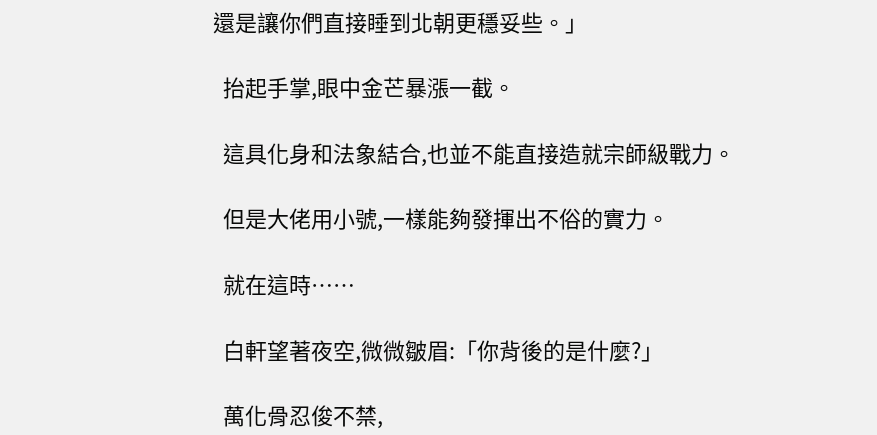還是讓你們直接睡到北朝更穩妥些。」

  抬起手掌,眼中金芒暴漲一截。

  這具化身和法象結合,也並不能直接造就宗師級戰力。

  但是大佬用小號,一樣能夠發揮出不俗的實力。

  就在這時……

  白軒望著夜空,微微皺眉:「你背後的是什麼?」

  萬化骨忍俊不禁,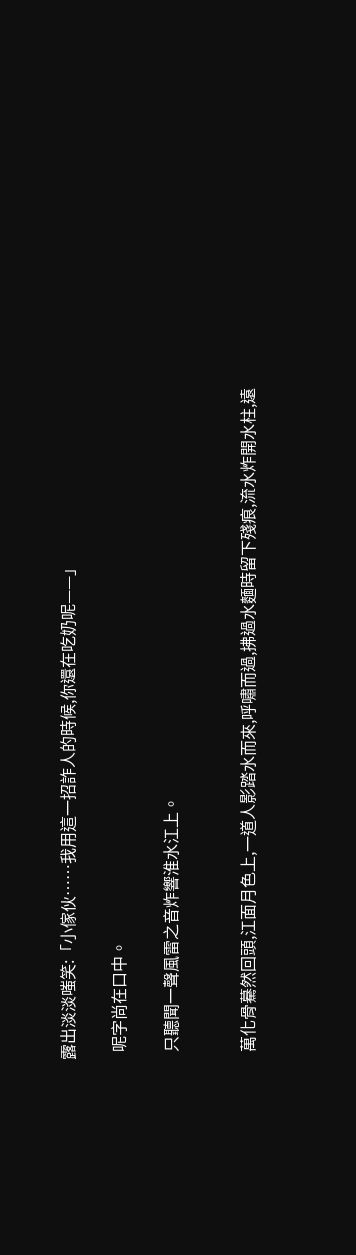露出淡淡嗤笑:「小傢伙……我用這一招詐人的時候,你還在吃奶呢——」

  呢字尚在口中。

  只聽聞一聲風雷之音炸響淮水江上。


  萬化骨驀然回頭,江面月色上,一道人影踏水而來,呼嘯而過,拂過水麵時留下殘痕,流水炸開水柱,遠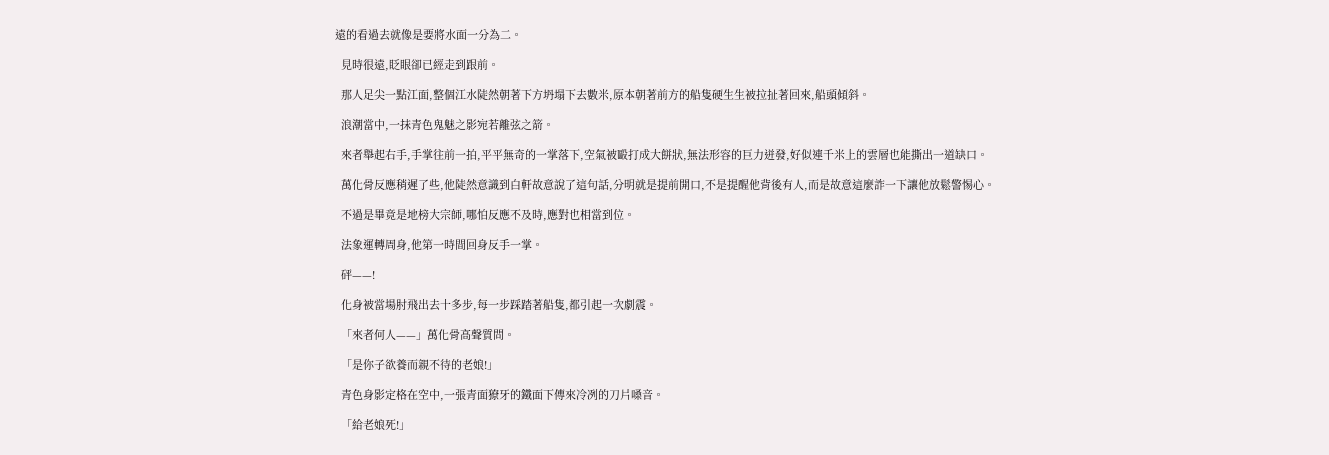遠的看過去就像是要將水面一分為二。

  見時很遠,眨眼卻已經走到跟前。

  那人足尖一點江面,整個江水陡然朝著下方坍塌下去數米,原本朝著前方的船隻硬生生被拉扯著回來,船頭傾斜。

  浪潮當中,一抹青色鬼魅之影宛若離弦之箭。

  來者舉起右手,手掌往前一拍,平平無奇的一掌落下,空氣被毆打成大餅狀,無法形容的巨力迸發,好似連千米上的雲層也能撕出一道缺口。

  萬化骨反應稍遲了些,他陡然意識到白軒故意說了這句話,分明就是提前開口,不是提醒他背後有人,而是故意這麼詐一下讓他放鬆警惕心。

  不過是畢竟是地榜大宗師,哪怕反應不及時,應對也相當到位。

  法象運轉周身,他第一時間回身反手一掌。

  砰——!

  化身被當場肘飛出去十多步,每一步踩踏著船隻,都引起一次劇震。

  「來者何人——」萬化骨高聲質問。

  「是你子欲養而親不待的老娘!」

  青色身影定格在空中,一張青面獠牙的鐵面下傳來冷冽的刀片嗓音。

  「給老娘死!」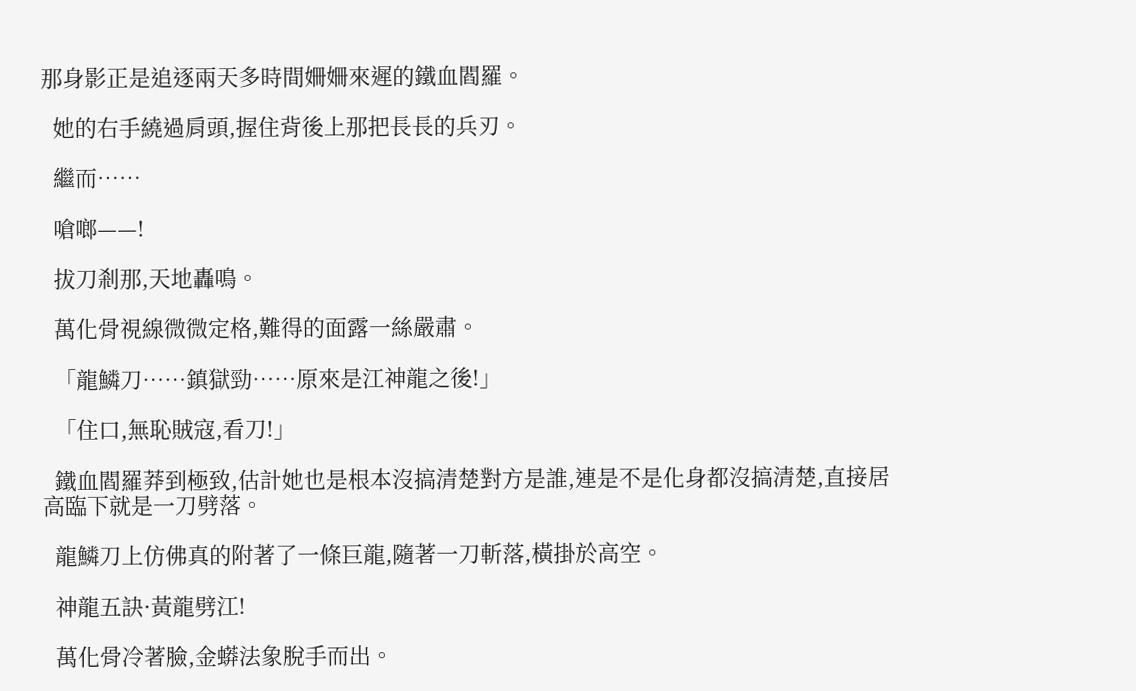那身影正是追逐兩天多時間姍姍來遲的鐵血閻羅。

  她的右手繞過肩頭,握住背後上那把長長的兵刃。

  繼而……

  嗆啷——!

  拔刀剎那,天地轟鳴。

  萬化骨視線微微定格,難得的面露一絲嚴肅。

  「龍鱗刀……鎮獄勁……原來是江神龍之後!」

  「住口,無恥賊寇,看刀!」

  鐵血閻羅莽到極致,估計她也是根本沒搞清楚對方是誰,連是不是化身都沒搞清楚,直接居高臨下就是一刀劈落。

  龍鱗刀上仿佛真的附著了一條巨龍,隨著一刀斬落,橫掛於高空。

  神龍五訣·黃龍劈江!

  萬化骨冷著臉,金蟒法象脫手而出。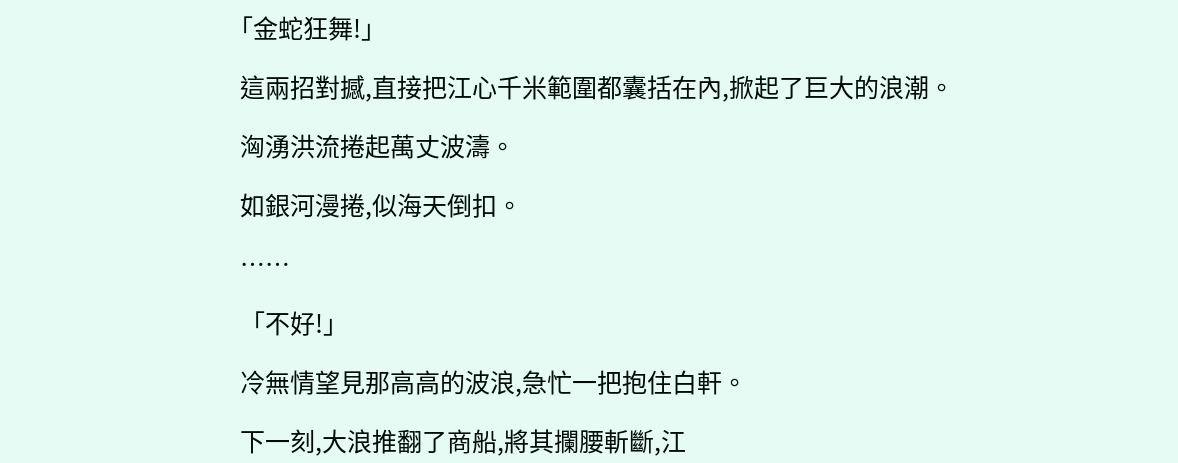「金蛇狂舞!」

  這兩招對撼,直接把江心千米範圍都囊括在內,掀起了巨大的浪潮。

  洶湧洪流捲起萬丈波濤。

  如銀河漫捲,似海天倒扣。

  ……

  「不好!」

  冷無情望見那高高的波浪,急忙一把抱住白軒。

  下一刻,大浪推翻了商船,將其攔腰斬斷,江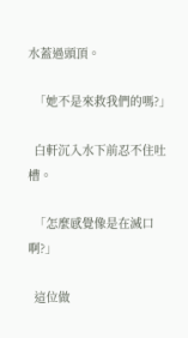水蓋過頭頂。

  「她不是來救我們的嗎?」

  白軒沉入水下前忍不住吐槽。

  「怎麼感覺像是在滅口啊?」

  這位做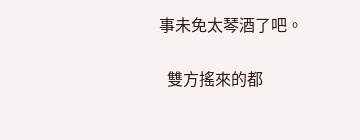事未免太琴酒了吧。

  雙方搖來的都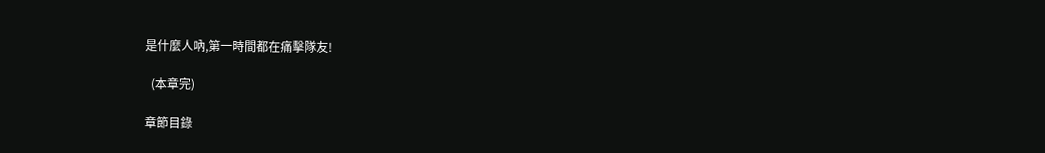是什麼人吶,第一時間都在痛擊隊友!

  (本章完)

章節目錄